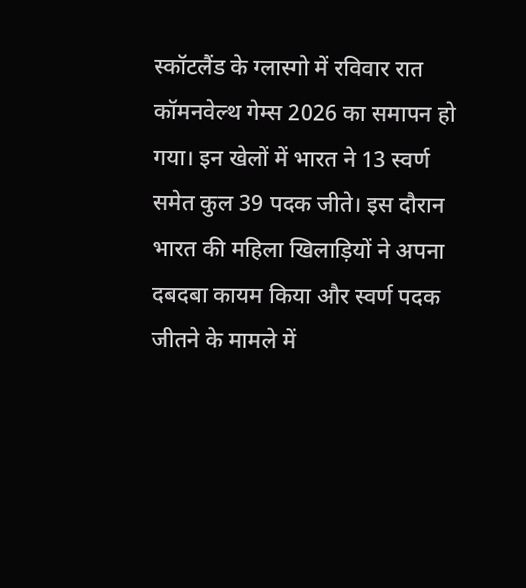स्कॉटलैंड के ग्लास्गो में रविवार रात कॉमनवेल्थ गेम्स 2026 का समापन हो गया। इन खेलों में भारत ने 13 स्वर्ण समेत कुल 39 पदक जीते। इस दौरान भारत की महिला खिलाड़ियों ने अपना दबदबा कायम किया और स्वर्ण पदक जीतने के मामले में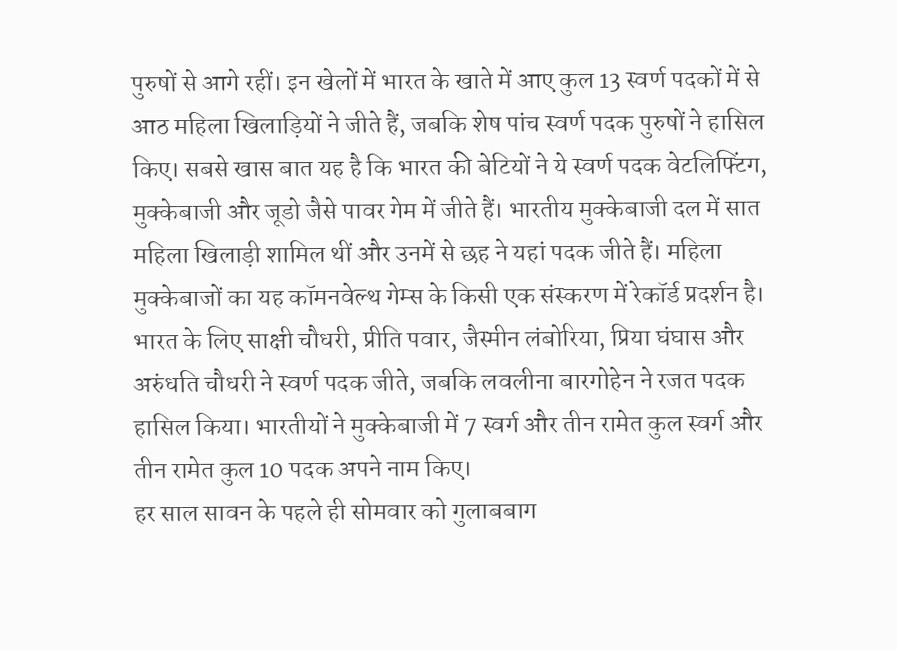पुरुषों से आगे रहीं। इन खेलों में भारत के खाते में आए कुल 13 स्वर्ण पदकों में से आठ महिला खिलाड़ियों ने जीते हैं, जबकि शेष पांच स्वर्ण पदक पुरुषों ने हासिल किए। सबसे खास बात यह है कि भारत की बेटियों ने ये स्वर्ण पदक वेटलिफ्टिंग, मुक्केबाजी और जूडो जैसे पावर गेम में जीते हैं। भारतीय मुक्केबाजी दल में सात महिला खिलाड़ी शामिल थीं और उनमें से छह ने यहां पदक जीते हैं। महिला मुक्केबाजों का यह कॉमनवेल्थ गेम्स के किसी एक संस्करण में रेकॉर्ड प्रदर्शन है। भारत के लिए साक्षी चौधरी, प्रीति पवार, जैस्मीन लंबोरिया, प्रिया घंघास और अरुंधति चौधरी ने स्वर्ण पदक जीते, जबकि लवलीना बारगोहेन ने रजत पदक हासिल किया। भारतीयों ने मुक्केबाजी में 7 स्वर्ग और तीन रामेत कुल स्वर्ग और तीन रामेत कुल 10 पदक अपने नाम किए।
हर साल सावन के पहले ही सोमवार को गुलाबबाग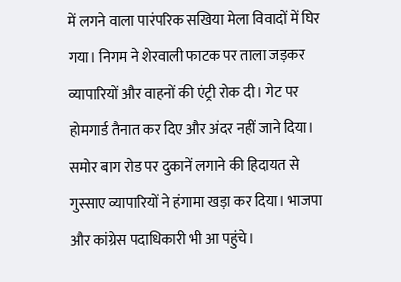में लगने वाला पारंपरिक सखिया मेला विवादों में घिर गया। निगम ने शेरवाली फाटक पर ताला जड़कर व्यापारियों और वाहनों की एंट्री रोक दी। गेट पर होमगार्ड तैनात कर दिए और अंदर नहीं जाने दिया। समोर बाग रोड पर दुकानें लगाने की हिदायत से गुस्साए व्यापारियों ने हंगामा खड़ा कर दिया। भाजपा और कांग्रेस पदाधिकारी भी आ पहुंचे।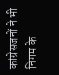कांग्रेसजनों ने भी निगम के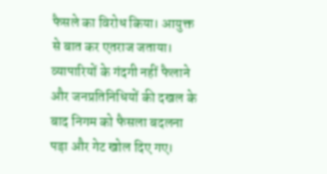फैसले का विरोध किया। आयुक्त से बात कर एतराज जताया। व्यापारियों के गंदगी नहीं फैलाने और जनप्रतिनिधियों की दखल के बाद निगम को फैसला बदलना पड़ा और गेट खोल दिए गए।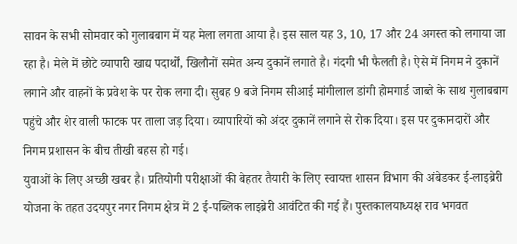सावन के सभी सोमवार को गुलाबबाग में यह मेला लगता आया है। इस साल यह 3, 10, 17 और 24 अगस्त को लगाया जा रहा है। मेले में छोटे व्यापारी खाद्य पदार्थों, खिलौनों समेत अन्य दुकानें लगाते है। गंदगी भी फैलती है। ऐसे में निगम ने दुकानें लगाने और वाहनों के प्रवेश के पर रोक लगा दी। सुबह 9 बजे निगम सीआई मांगीलाल डांगी होमगार्ड जाब्ते के साथ गुलाबबाग पहुंचे और शेर वाली फाटक पर ताला जड़ दिया। व्यापारियों को अंदर दुकानें लगाने से रोक दिया। इस पर दुकानदारों और निगम प्रशासन के बीच तीखी बहस हो गई।
युवाओं के लिए अच्छी खबर है। प्रतियोगी परीक्षाओं की बेहतर तैयारी के लिए स्वायत्त शासन विभाग की अंबेडकर ई-लाइब्रेरी योजना के तहत उदयपुर नगर निगम क्षेत्र में 2 ई-पब्लिक लाइब्रेरी आवंटित की गई हैं। पुस्तकालयाध्यक्ष राव भगवत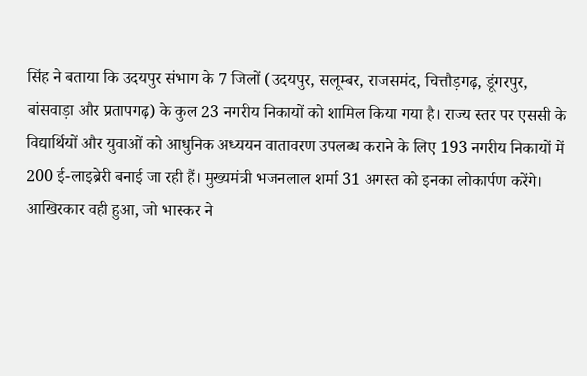सिंह ने बताया कि उदयपुर संभाग के 7 जिलों (उदयपुर, सलूम्बर, राजसमंद, चित्तौड़गढ़, डूंगरपुर, बांसवाड़ा और प्रतापगढ़) के कुल 23 नगरीय निकायों को शामिल किया गया है। राज्य स्तर पर एससी के विद्यार्थियों और युवाओं को आधुनिक अध्ययन वातावरण उपलब्ध कराने के लिए 193 नगरीय निकायों में 200 ई-लाइब्रेरी बनाई जा रही हैं। मुख्यमंत्री भजनलाल शर्मा 31 अगस्त को इनका लोकार्पण करेंगे।
आखिरकार वही हुआ, जो भास्कर ने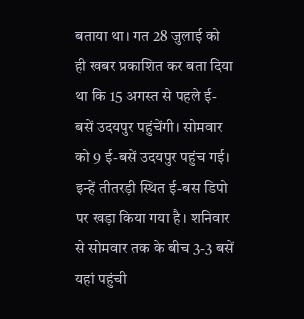बताया था। गत 28 जुलाई को ही खबर प्रकाशित कर बता दिया था कि 15 अगस्त से पहले ई-बसें उदयपुर पहुंचेंगी। सोमवार को 9 ई-बसें उदयपुर पहुंच गई। इन्हें तीतरड़ी स्थित ई-बस डिपो पर खड़ा किया गया है। शनिवार से सोमवार तक के बीच 3-3 बसें यहां पहुंची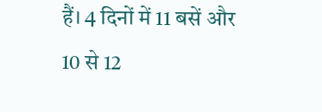हैं। 4 दिनों में 11 बसें और 10 से 12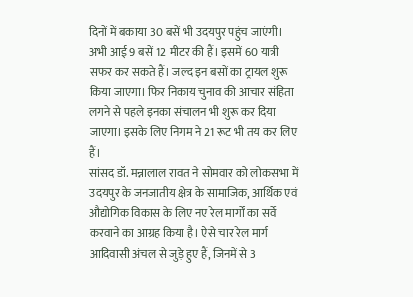दिनों में बकाया 30 बसें भी उदयपुर पहुंच जाएंगी। अभी आई 9 बसें 12 मीटर की हैं। इसमें 60 यात्री सफर कर सकते हैं। जल्द इन बसों का ट्रायल शुरू किया जाएगा। फिर निकाय चुनाव की आचार संहिता लगने से पहले इनका संचालन भी शुरू कर दिया जाएगा। इसके लिए निगम ने 21 रूट भी तय कर लिए हैं।
सांसद डॉ. मन्नालाल रावत ने सोमवार को लोकसभा में उदयपुर के जनजातीय क्षेत्र के सामाजिक, आर्थिक एवं औद्योगिक विकास के लिए नए रेल मार्गों का सर्वे करवाने का आग्रह किया है। ऐसे चार रेल मार्ग आदिवासी अंचल से जुड़े हुए हैं, जिनमें से 3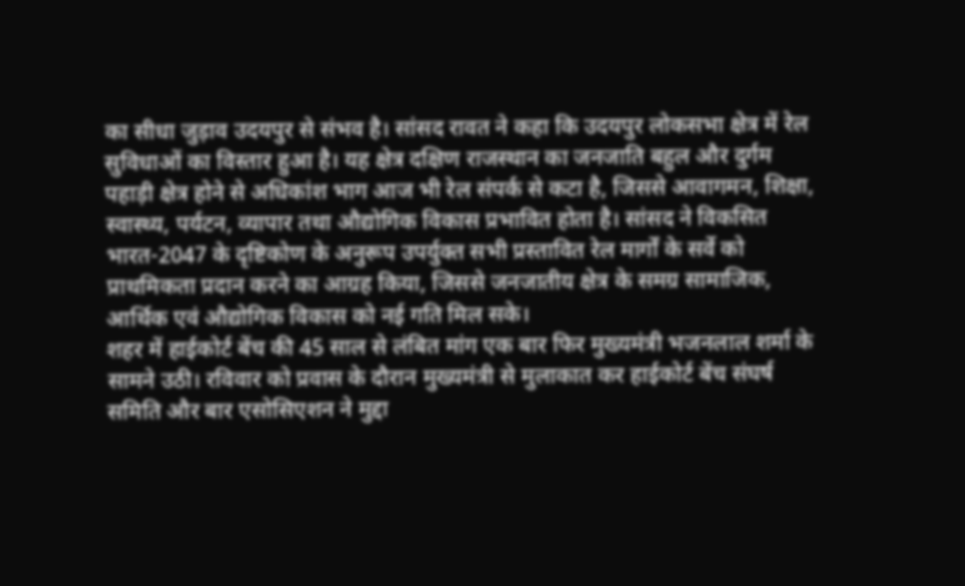का सीधा जुड़ाव उदयपुर से संभव है। सांसद रावत ने कहा कि उदयपुर लोकसभा क्षेत्र में रेल सुविधाओं का विस्तार हुआ है। यह क्षेत्र दक्षिण राजस्थान का जनजाति बहुल और दुर्गम पहाड़ी क्षेत्र होने से अधिकांश भाग आज भी रेल संपर्क से कटा है, जिससे आवागमन, शिक्षा, स्वास्थ्य, पर्यटन, व्यापार तथा औद्योगिक विकास प्रभावित होता है। सांसद ने विकसित भारत-2047 के दृष्टिकोण के अनुरूप उपर्युक्त सभी प्रस्तावित रेल मार्गों के सर्वे को प्राथमिकता प्रदान करने का आग्रह किया, जिससे जनजातीय क्षेत्र के समग्र सामाजिक, आर्थिक एवं औद्योगिक विकास को नई गति मिल सके।
शहर में हाईकोर्ट बेंच की 45 साल से लंबित मांग एक बार फिर मुख्यमंत्री भजनलाल शर्मा के सामने उठी। रविवार को प्रवास के दौरान मुख्यमंत्री से मुलाकात कर हाईकोर्ट बेंच संघर्ष समिति और बार एसोसिएशन ने मुद्दा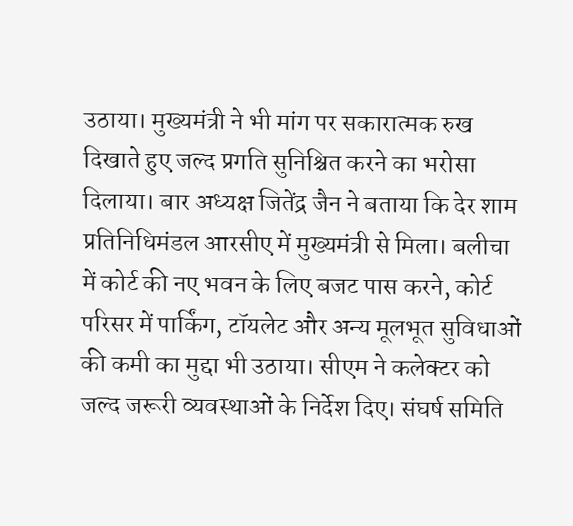उठाया। मुख्यमंत्री ने भी मांग पर सकारात्मक रुख दिखाते हुए जल्द प्रगति सुनिश्चित करने का भरोसा दिलाया। बार अध्यक्ष जितेंद्र जैन ने बताया कि देर शाम प्रतिनिधिमंडल आरसीए में मुख्यमंत्री से मिला। बलीचा में कोर्ट की नए भवन के लिए बजट पास करने, कोर्ट परिसर में पार्किंग, टॉयलेट और अन्य मूलभूत सुविधाओं की कमी का मुद्दा भी उठाया। सीएम ने कलेक्टर को जल्द जरूरी व्यवस्थाओं के निर्देश दिए। संघर्ष समिति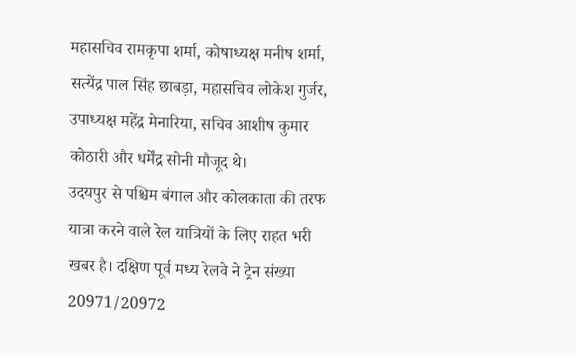महासचिव रामकृपा शर्मा, कोषाध्यक्ष मनीष शर्मा, सत्येंद्र पाल सिंह छाबड़ा, महासचिव लोकेश गुर्जर, उपाध्यक्ष महेंद्र मेनारिया, सचिव आशीष कुमार कोठारी और धर्मेंद्र सोनी मौजूद थे।
उदयपुर से पश्चिम बंगाल और कोलकाता की तरफ यात्रा करने वाले रेल यात्रियों के लिए राहत भरी खबर है। दक्षिण पूर्व मध्य रेलवे ने ट्रेन संख्या 20971/20972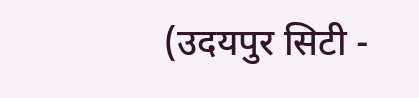(उदयपुर सिटी -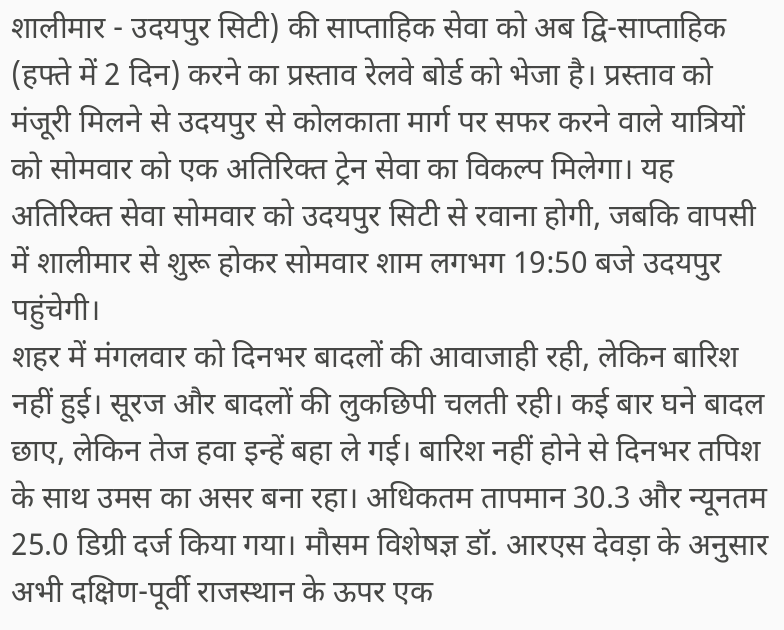शालीमार - उदयपुर सिटी) की साप्ताहिक सेवा को अब द्वि-साप्ताहिक (हफ्ते में 2 दिन) करने का प्रस्ताव रेलवे बोर्ड को भेजा है। प्रस्ताव को मंजूरी मिलने से उदयपुर से कोलकाता मार्ग पर सफर करने वाले यात्रियों को सोमवार को एक अतिरिक्त ट्रेन सेवा का विकल्प मिलेगा। यह अतिरिक्त सेवा सोमवार को उदयपुर सिटी से रवाना होगी, जबकि वापसी में शालीमार से शुरू होकर सोमवार शाम लगभग 19:50 बजे उदयपुर पहुंचेगी।
शहर में मंगलवार को दिनभर बादलों की आवाजाही रही, लेकिन बारिश नहीं हुई। सूरज और बादलों की लुकछिपी चलती रही। कई बार घने बादल छाए, लेकिन तेज हवा इन्हें बहा ले गई। बारिश नहीं होने से दिनभर तपिश के साथ उमस का असर बना रहा। अधिकतम तापमान 30.3 और न्यूनतम 25.0 डिग्री दर्ज किया गया। मौसम विशेषज्ञ डॉ. आरएस देवड़ा के अनुसार अभी दक्षिण-पूर्वी राजस्थान के ऊपर एक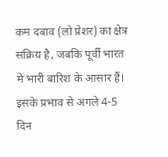कम दबाव (लो प्रेशर) का क्षेत्र सक्रिय है, जबकि पूर्वी भारत में भारी बारिश के आसार हैं। इसके प्रभाव से अगले 4-5 दिन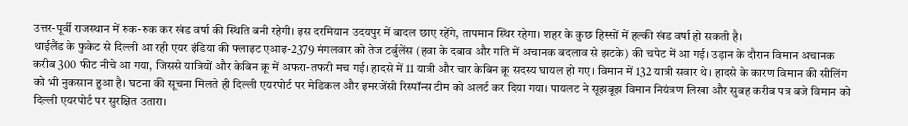उत्तर-पूर्वी राजस्थान में रुक-रुक कर खंड वर्षा की स्थिति बनी रहेगी। इस दरमियान उदयपुर में बादल छाए रहेंगे, तापमान स्थिर रहेगा। शहर के कुछ हिस्सों में हल्की खंड वर्षा हो सकती है।
थाईलैंड के फुकेट से दिल्ली आ रही एयर इंडिया की फ्लाइट एआइ-2379 मंगलवार को तेज टर्बुलेंस (हवा के दबाव और गति में अचानक बदलाव से झटके) की चपेट में आ गई। उड़ान के दौरान विमान अचानक करीब 300 फीट नीचे आ गया, जिससे यात्रियों और केबिन क्रू में अफरा-तफरी मच गई। हादसे में 11 यात्री और चार केबिन क्रू सदस्य घायल हो गए। विमान में 132 यात्री सवार थे। हादसे के कारण विमान की सीलिंग को भी नुकसान हुआ है। घटना की सूचना मिलते ही दिल्ली एयरपोर्ट पर मेडिकल और इमरजेंसी रिस्पॉन्स टीम को अलर्ट कर दिया गया। पायलट ने सूझबूझ विमान नियंत्रण लिखा और सुबह करीब पत्र बजे विमान को दिल्ली एयरपोर्ट पर सुरक्षित उतारा।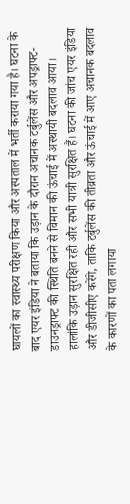घायलों का स्वास्थ्य परीक्षण किया और अस्पताल में भर्ती कराया गया है। घटना के बाद एयर इंडिया ने बताया कि उड़ान के दौरान अचानक टर्बुलेंस और अपड्राफ्ट-डाउनड्राफ्ट की स्थिति बनने से विमान की ऊंचाई में अस्थायी बदलाव आया। हालांकि उड़ान सुरक्षित रही और सभी यात्री सुरक्षित हैं। घटना की जांच एयर इंडिया और डीजीसीए करेंगे, ताकि टर्बुलेंस की तीव्रता और ऊंचाई में आए अचानक बदलाव के कारणों का पता लगाया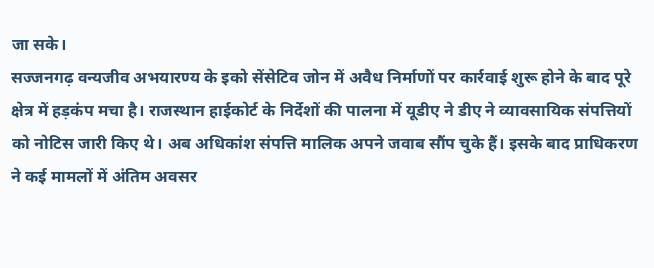जा सके।
सज्जनगढ़ वन्यजीव अभयारण्य के इको सेंसेटिव जोन में अवैध निर्माणों पर कार्रवाई शुरू होने के बाद पूरे क्षेत्र में हड़कंप मचा है। राजस्थान हाईकोर्ट के निर्देशों की पालना में यूडीए ने डीए ने व्यावसायिक संपत्तियों को नोटिस जारी किए थे। अब अधिकांश संपत्ति मालिक अपने जवाब सौंप चुके हैं। इसके बाद प्राधिकरण ने कई मामलों में अंतिम अवसर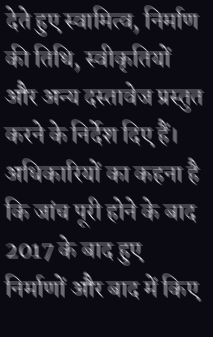देते हुए स्वामित्व, निर्माण की तिथि, स्वीकृतियों और अन्य दस्तावेज प्रस्तुत करने के निर्देश दिए हैं। अधिकारियों का कहना है कि जांच पूरी होने के बाद 2017 के बाद हुए निर्माणों और बाद में किए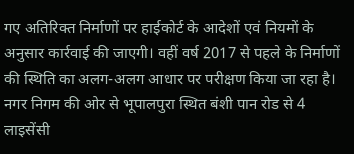गए अतिरिक्त निर्माणों पर हाईकोर्ट के आदेशों एवं नियमों के अनुसार कार्रवाई की जाएगी। वहीं वर्ष 2017 से पहले के निर्माणों की स्थिति का अलग-अलग आधार पर परीक्षण किया जा रहा है।
नगर निगम की ओर से भूपालपुरा स्थित बंशी पान रोड से 4 लाइसेंसी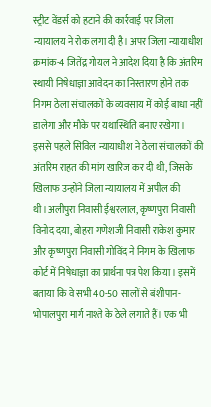स्ट्रीट वेंडर्स को हटाने की कार्रवाई पर जिला न्यायालय ने रोक लगा दी है। अपर जिला न्यायाधीश क्रमांक-4 जितेंद्र गोयल ने आदेश दिया है कि अंतरिम स्थायी निषेधाज्ञा आवेदन का निस्तारण होने तक निगम ठेला संचालकों के व्यवसाय में कोई बाधा नहीं डालेगा और मौके पर यथास्थिति बनाए रखेगा। इससे पहले सिविल न्यायाधीश ने ठेला संचालकों की अंतरिम राहत की मांग खारिज कर दी थी, जिसके खिलाफ उन्होंने जिला न्यायालय में अपील की थी।अलीपुरा निवासी ईश्वरलाल, कृष्णपुरा निवासी विनोद दया, बोहरा गणेशजी निवासी राकेश कुमार और कृष्णपुरा निवासी गोविंद ने निगम के खिलाफ कोर्ट में निषेधाज्ञा का प्रार्थना पत्र पेश किया। इसमें बताया कि वे सभी 40-50 सालों से बंशीपान-भोपालपुरा मार्ग नाश्ते के ठेले लगाते हैं। एक भी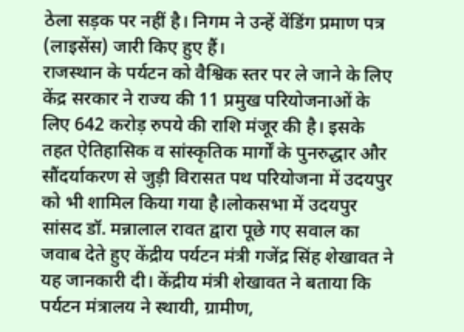ठेला सड़क पर नहीं है। निगम ने उन्हें वेंडिंग प्रमाण पत्र (लाइसेंस) जारी किए हुए हैं।
राजस्थान के पर्यटन को वैश्विक स्तर पर ले जाने के लिए केंद्र सरकार ने राज्य की 11 प्रमुख परियोजनाओं के लिए 642 करोड़ रुपये की राशि मंजूर की है। इसके तहत ऐतिहासिक व सांस्कृतिक मार्गों के पुनरुद्धार और सौंदर्याकरण से जुड़ी विरासत पथ परियोजना में उदयपुर को भी शामिल किया गया है।लोकसभा में उदयपुर सांसद डॉ. मन्नालाल रावत द्वारा पूछे गए सवाल का जवाब देते हुए केंद्रीय पर्यटन मंत्री गजेंद्र सिंह शेखावत ने यह जानकारी दी। केंद्रीय मंत्री शेखावत ने बताया कि पर्यटन मंत्रालय ने स्थायी, ग्रामीण,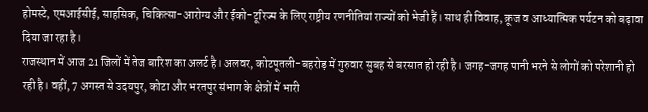होमस्टे, एमआईसीई, साहसिक, चिकित्सा-आरोग्य और ईको-टूरिज्म के लिए राष्ट्रीय रणनीतियां राज्यों को भेजी हैं। साथ ही विवाह, क्रूज व आध्यात्मिक पर्यटन को बढ़ावा दिया जा रहा है।
राजस्थान में आज 21 जिलों में तेज बारिश का अलर्ट है। अलवर, कोटपूतली-बहरोड़ में गुरुवार सुबह से बरसात हो रही है। जगह-जगह पानी भरने से लोगों को परेशानी हो रही है। वहीं, 7 अगस्त से उदयपुर, कोटा और भरतपुर संभाग के क्षेत्रों में भारी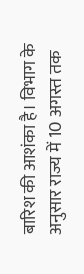बारिश की आशंका है। विभाग के अनुसार राज्य में 10 अगस्त तक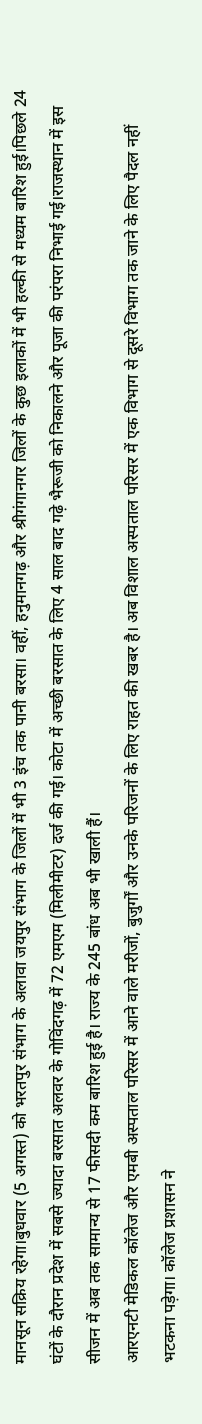मानसून सक्रिय रहेगा।बुधवार (5 अगस्त) को भरतपुर संभाग के अलावा जयपुर संभाग के जिलों में भी 3 इंच तक पानी बरसा। वहीं, हनुमानगढ़ और श्रीगंगानगर जिलों के कुछ इलाकों में भी हल्की से मध्यम बारिश हुई।पिछले 24 घंटों के दौरान प्रदेश में सबसे ज्यादा बरसात अलवर के गोविंदगढ़ में 72 एमएम (मिलीमीटर) दर्ज की गई। कोटा में अच्छी बरसात के लिए 4 साल बाद गढ़े भैरूजी को निकालने और पूजा की परंपरा निभाई गई।राजस्थान में इस सीजन में अब तक सामान्य से 17 फीसदी कम बारिश हुई है। राज्य के 245 बांध अब भी खाली हैं।
आरएनटी मेडिकल कॉलेज और एमबी अस्पताल परिसर में आने वाले मरीजों, बुजुर्गों और उनके परिजनों के लिए राहत की खबर है। अब विशाल अस्पताल परिसर में एक विभाग से दूसरे विभाग तक जाने के लिए पैदल नहीं भटकना पड़ेगा। कॉलेज प्रशासन ने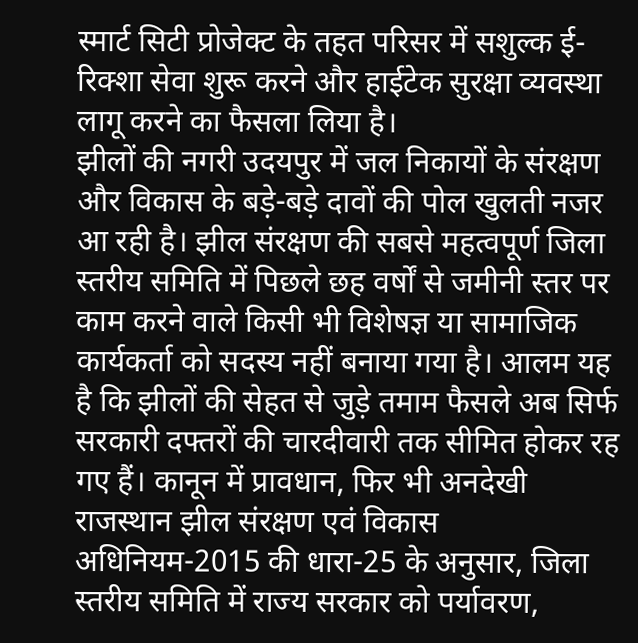स्मार्ट सिटी प्रोजेक्ट के तहत परिसर में सशुल्क ई-रिक्शा सेवा शुरू करने और हाईटेक सुरक्षा व्यवस्था लागू करने का फैसला लिया है।
झीलों की नगरी उदयपुर में जल निकायों के संरक्षण और विकास के बड़े-बड़े दावों की पोल खुलती नजर आ रही है। झील संरक्षण की सबसे महत्वपूर्ण जिला स्तरीय समिति में पिछले छह वर्षों से जमीनी स्तर पर काम करने वाले किसी भी विशेषज्ञ या सामाजिक कार्यकर्ता को सदस्य नहीं बनाया गया है। आलम यह है कि झीलों की सेहत से जुड़े तमाम फैसले अब सिर्फ सरकारी दफ्तरों की चारदीवारी तक सीमित होकर रह गए हैं। कानून में प्रावधान, फिर भी अनदेखी राजस्थान झील संरक्षण एवं विकास अधिनियम-2015 की धारा-25 के अनुसार, जिला स्तरीय समिति में राज्य सरकार को पर्यावरण,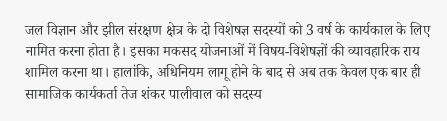जल विज्ञान और झील संरक्षण क्षेत्र के दो विशेषज्ञ सदस्यों को 3 वर्ष के कार्यकाल के लिए नामित करना होता है। इसका मकसद योजनाओं में विषय-विशेषज्ञों की व्यावहारिक राय शामिल करना था। हालांकि, अधिनियम लागू होने के बाद से अब तक केवल एक बार ही सामाजिक कार्यकर्ता तेज शंकर पालीवाल को सदस्य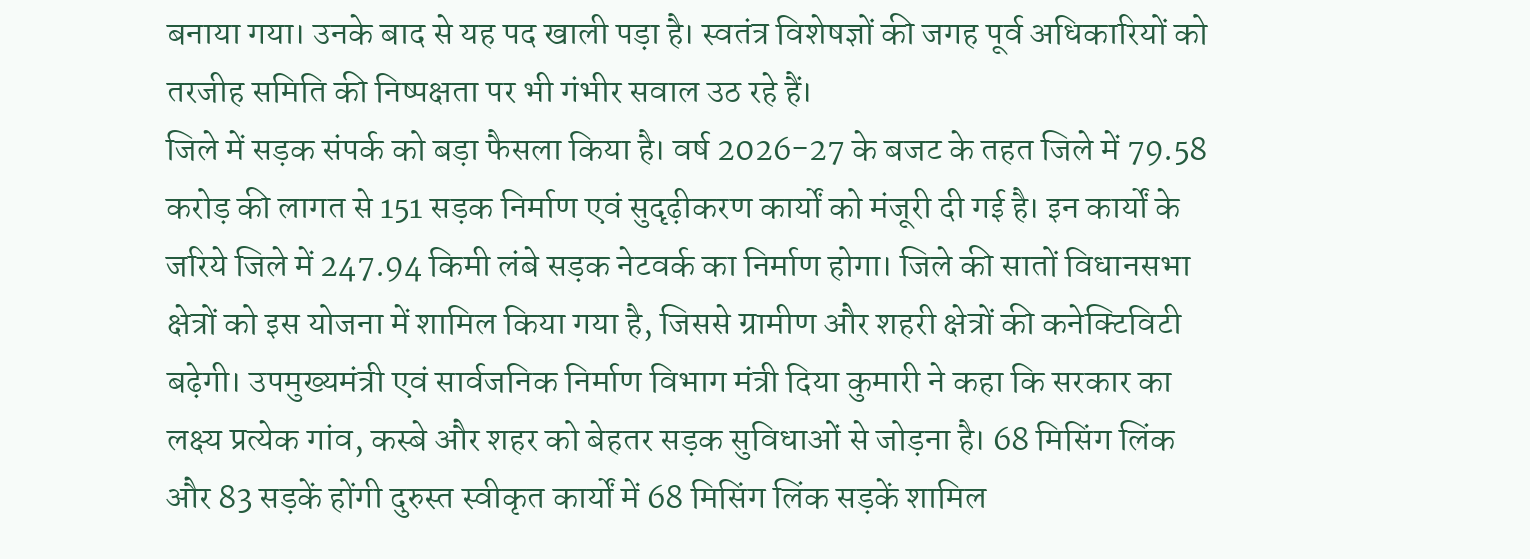बनाया गया। उनके बाद से यह पद खाली पड़ा है। स्वतंत्र विशेषज्ञों की जगह पूर्व अधिकारियों को तरजीह समिति की निष्पक्षता पर भी गंभीर सवाल उठ रहे हैं।
जिले में सड़क संपर्क को बड़ा फैसला किया है। वर्ष 2026-27 के बजट के तहत जिले में 79.58 करोड़ की लागत से 151 सड़क निर्माण एवं सुदृढ़ीकरण कार्यों को मंजूरी दी गई है। इन कार्यों के जरिये जिले में 247.94 किमी लंबे सड़क नेटवर्क का निर्माण होगा। जिले की सातों विधानसभा क्षेत्रों को इस योजना में शामिल किया गया है, जिससे ग्रामीण और शहरी क्षेत्रों की कनेक्टिविटी बढ़ेगी। उपमुख्यमंत्री एवं सार्वजनिक निर्माण विभाग मंत्री दिया कुमारी ने कहा कि सरकार का लक्ष्य प्रत्येक गांव, कस्बे और शहर को बेहतर सड़क सुविधाओं से जोड़ना है। 68 मिसिंग लिंक और 83 सड़कें होंगी दुरुस्त स्वीकृत कार्यों में 68 मिसिंग लिंक सड़कें शामिल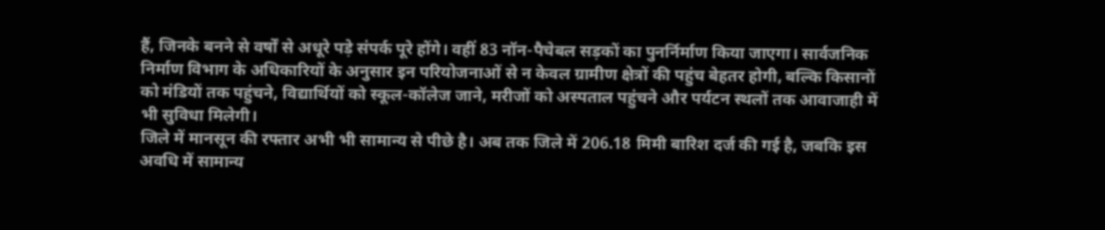हैं, जिनके बनने से वर्षों से अधूरे पड़े संपर्क पूरे होंगे। वहीं 83 नॉन-पैचेबल सड़कों का पुनर्निर्माण किया जाएगा। सार्वजनिक निर्माण विभाग के अधिकारियों के अनुसार इन परियोजनाओं से न केवल ग्रामीण क्षेत्रों की पहुंच बेहतर होगी, बल्कि किसानों को मंडियों तक पहुंचने, विद्यार्थियों को स्कूल-कॉलेज जाने, मरीजों को अस्पताल पहुंचने और पर्यटन स्थलों तक आवाजाही में भी सुविधा मिलेगी।
जिले में मानसून की रफ्तार अभी भी सामान्य से पीछे है। अब तक जिले में 206.18 मिमी बारिश दर्ज की गई है, जबकि इस अवधि में सामान्य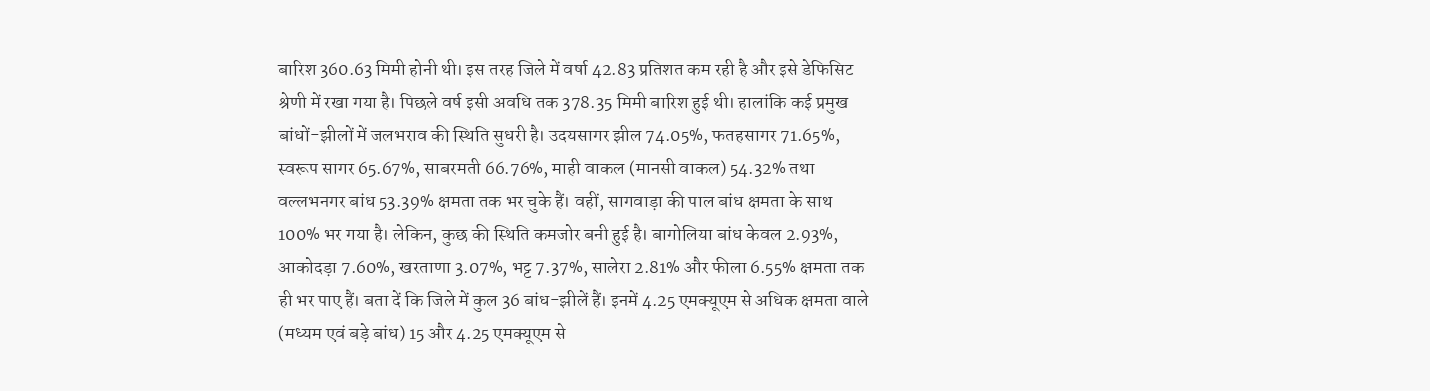बारिश 360.63 मिमी होनी थी। इस तरह जिले में वर्षा 42.83 प्रतिशत कम रही है और इसे डेफिसिट श्रेणी में रखा गया है। पिछले वर्ष इसी अवधि तक 378.35 मिमी बारिश हुई थी। हालांकि कई प्रमुख बांधों-झीलों में जलभराव की स्थिति सुधरी है। उदयसागर झील 74.05%, फतहसागर 71.65%, स्वरूप सागर 65.67%, साबरमती 66.76%, माही वाकल (मानसी वाकल) 54.32% तथा वल्लभनगर बांध 53.39% क्षमता तक भर चुके हैं। वहीं, सागवाड़ा की पाल बांध क्षमता के साथ 100% भर गया है। लेकिन, कुछ की स्थिति कमजोर बनी हुई है। बागोलिया बांध केवल 2.93%, आकोदड़ा 7.60%, खरताणा 3.07%, भट्ट 7.37%, सालेरा 2.81% और फीला 6.55% क्षमता तक ही भर पाए हैं। बता दें कि जिले में कुल 36 बांध-झीलें हैं। इनमें 4.25 एमक्यूएम से अधिक क्षमता वाले (मध्यम एवं बड़े बांध) 15 और 4.25 एमक्यूएम से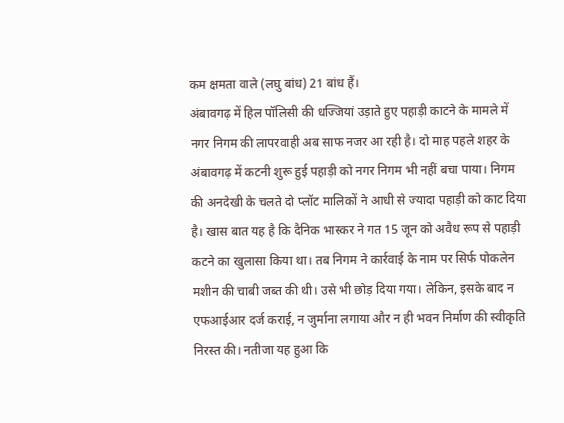कम क्षमता वाले (लघु बांध) 21 बांध हैं।
अंबावगढ़ में हिल पॉलिसी की धज्जियां उड़ाते हुए पहाड़ी काटने के मामले में नगर निगम की लापरवाही अब साफ नजर आ रही है। दो माह पहले शहर के अंबावगढ़ में कटनी शुरू हुई पहाड़ी को नगर निगम भी नहीं बचा पाया। निगम की अनदेखी के चलते दो प्लॉट मालिकों ने आधी से ज्यादा पहाड़ी को काट दिया है। खास बात यह है कि दैनिक भास्कर ने गत 15 जून को अवैध रूप से पहाड़ी कटने का खुलासा किया था। तब निगम ने कार्रवाई के नाम पर सिर्फ पोकलेन मशीन की चाबी जब्त की थी। उसे भी छोड़ दिया गया। लेकिन, इसके बाद न एफआईआर दर्ज कराई, न जुर्माना लगाया और न ही भवन निर्माण की स्वीकृति निरस्त की। नतीजा यह हुआ कि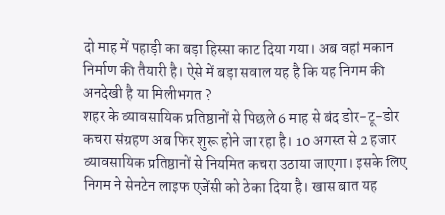दो माह में पहाड़ी का बड़ा हिस्सा काट दिया गया। अब वहां मकान निर्माण की तैयारी है। ऐसे में बड़ा सवाल यह है कि यह निगम की अनदेखी है या मिलीभगत ?
शहर के व्यावसायिक प्रतिष्ठानों से पिछले 6 माह से बंद डोर-टू-डोर कचरा संग्रहण अब फिर शुरू होने जा रहा है। 10 अगस्त से 2 हजार व्यावसायिक प्रतिष्ठानों से नियमित कचरा उठाया जाएगा। इसके लिए निगम ने सेनटेन लाइफ एजेंसी को ठेका दिया है। खास बात यह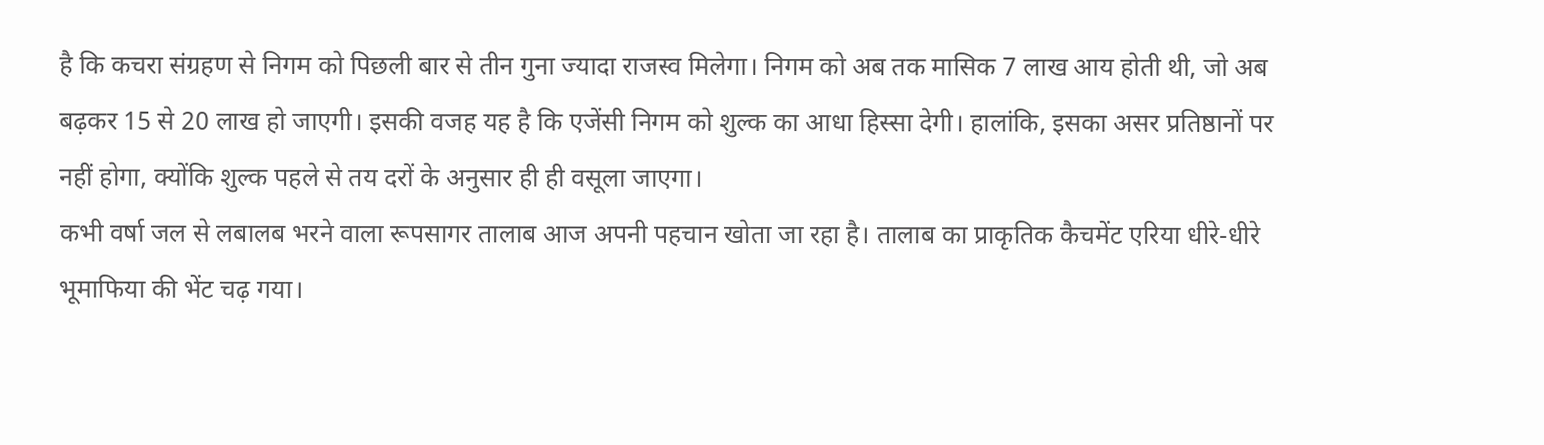है कि कचरा संग्रहण से निगम को पिछली बार से तीन गुना ज्यादा राजस्व मिलेगा। निगम को अब तक मासिक 7 लाख आय होती थी, जो अब बढ़कर 15 से 20 लाख हो जाएगी। इसकी वजह यह है कि एजेंसी निगम को शुल्क का आधा हिस्सा देगी। हालांकि, इसका असर प्रतिष्ठानों पर नहीं होगा, क्योंकि शुल्क पहले से तय दरों के अनुसार ही ही वसूला जाएगा।
कभी वर्षा जल से लबालब भरने वाला रूपसागर तालाब आज अपनी पहचान खोता जा रहा है। तालाब का प्राकृतिक कैचमेंट एरिया धीरे-धीरे भूमाफिया की भेंट चढ़ गया।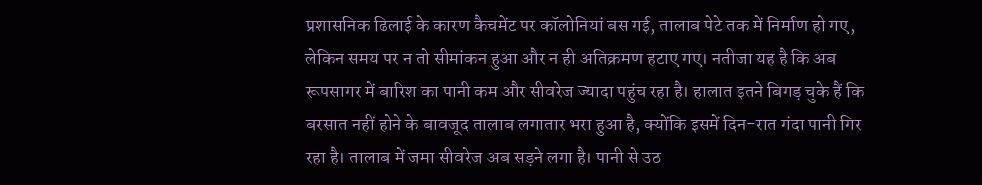प्रशासनिक ढिलाई के कारण कैचमेंट पर कॉलोनियां बस गई, तालाब पेटे तक में निर्माण हो गए, लेकिन समय पर न तो सीमांकन हुआ और न ही अतिक्रमण हटाए गए। नतीजा यह है कि अब रूपसागर में बारिश का पानी कम और सीवरेज ज्यादा पहुंच रहा है। हालात इतने बिगड़ चुके हैं कि बरसात नहीं होने के बावजूद तालाब लगातार भरा हुआ है, क्योंकि इसमें दिन-रात गंदा पानी गिर रहा है। तालाब में जमा सीवरेज अब सड़ने लगा है। पानी से उठ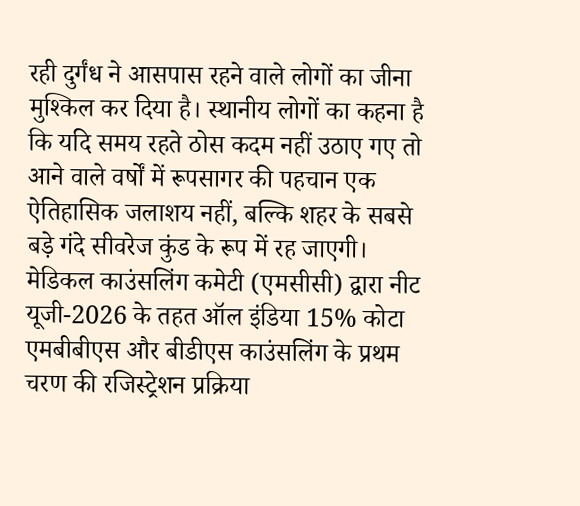रही दुर्गंध ने आसपास रहने वाले लोगों का जीना मुश्किल कर दिया है। स्थानीय लोगों का कहना है कि यदि समय रहते ठोस कदम नहीं उठाए गए तो आने वाले वर्षों में रूपसागर की पहचान एक ऐतिहासिक जलाशय नहीं, बल्कि शहर के सबसे बड़े गंदे सीवरेज कुंड के रूप में रह जाएगी।
मेडिकल काउंसलिंग कमेटी (एमसीसी) द्वारा नीट यूजी-2026 के तहत ऑल इंडिया 15% कोटा एमबीबीएस और बीडीएस काउंसलिंग के प्रथम चरण की रजिस्ट्रेशन प्रक्रिया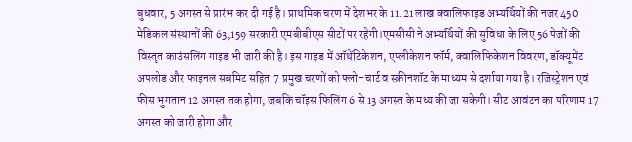बुधवार, 5 अगस्त से प्रारंभ कर दी गई है। प्राथमिक चरण में देशभर के 11.21 लाख क्वालिफाइड अभ्यर्थियों की नजर 450 मेडिकल संस्थानों की 63,159 सरकारी एमबीबीएस सीटों पर रहेगी।एमसीसी ने अभ्यर्थियों की सुविधा के लिए 56 पेजों की विस्तृत काउंसलिंग गाइड भी जारी की है। इस गाइड में ऑथेंटिकेशन, एप्लीकेशन फॉर्म, क्वालिफिकेशन विवरण, डॉक्यूमेंट अपलोड और फाइनल सबमिट सहित 7 प्रमुख चरणों को फ्लो-चार्ट व स्क्रीनशॉट के माध्यम से दर्शाया गया है। रजिस्ट्रेशन एवं फीस भुगतान 12 अगस्त तक होगा, जबकि चॉइस फिलिंग 6 से 13 अगस्त के मध्य की जा सकेगी। सीट आवंटन का परिणाम 17 अगस्त को जारी होगा और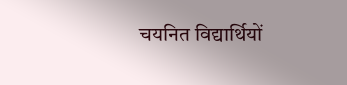चयनित विद्यार्थियों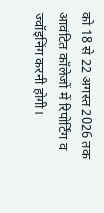को 18 से 22 अगस्त 2026 तक आवंटित कॉलेजों में रिपोर्टिंग व ज्वॉइनिंग करनी होगी।